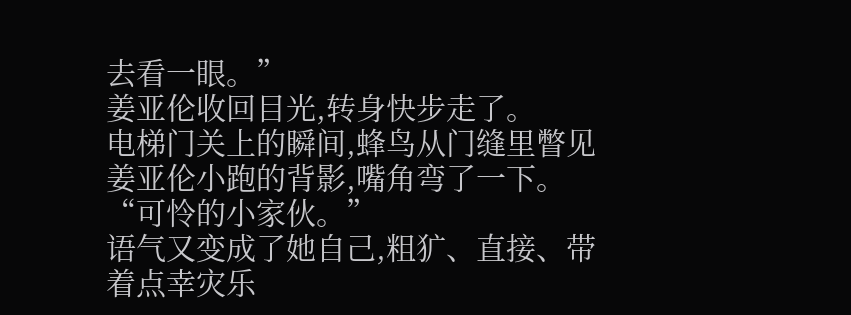去看一眼。”
姜亚伦收回目光,转身快步走了。
电梯门关上的瞬间,蜂鸟从门缝里瞥见姜亚伦小跑的背影,嘴角弯了一下。
“可怜的小家伙。”
语气又变成了她自己,粗犷、直接、带着点幸灾乐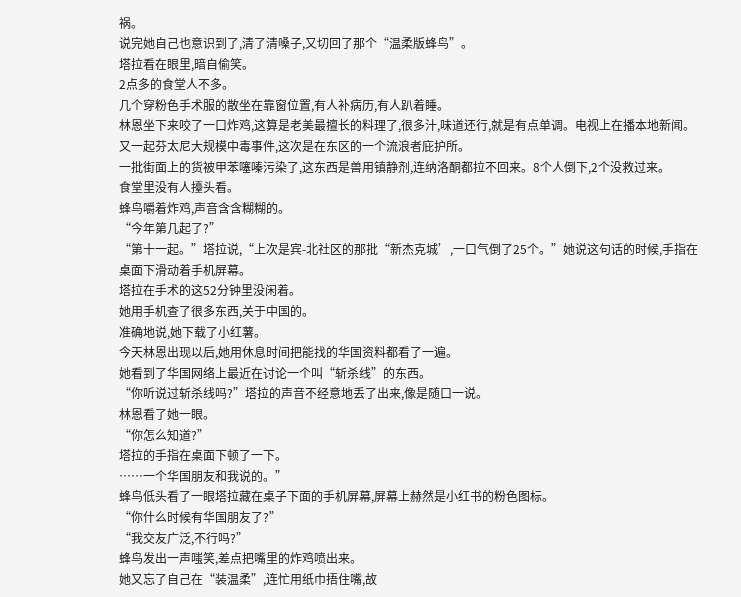祸。
说完她自己也意识到了,清了清嗓子,又切回了那个“温柔版蜂鸟”。
塔拉看在眼里,暗自偷笑。
2点多的食堂人不多。
几个穿粉色手术服的散坐在靠窗位置,有人补病历,有人趴着睡。
林恩坐下来咬了一口炸鸡,这算是老美最擅长的料理了,很多汁,味道还行,就是有点单调。电视上在播本地新闻。
又一起芬太尼大规模中毒事件,这次是在东区的一个流浪者庇护所。
一批街面上的货被甲苯噻嗪污染了,这东西是兽用镇静剂,连纳洛酮都拉不回来。8个人倒下,2个没救过来。
食堂里没有人擡头看。
蜂鸟嚼着炸鸡,声音含含糊糊的。
“今年第几起了?”
“第十一起。”塔拉说,“上次是宾-北社区的那批“新杰克城’,一口气倒了25个。”她说这句话的时候,手指在桌面下滑动着手机屏幕。
塔拉在手术的这52分钟里没闲着。
她用手机查了很多东西,关于中国的。
准确地说,她下载了小红薯。
今天林恩出现以后,她用休息时间把能找的华国资料都看了一遍。
她看到了华国网络上最近在讨论一个叫“斩杀线”的东西。
“你听说过斩杀线吗?”塔拉的声音不经意地丢了出来,像是随口一说。
林恩看了她一眼。
“你怎么知道?”
塔拉的手指在桌面下顿了一下。
……一个华国朋友和我说的。”
蜂鸟低头看了一眼塔拉藏在桌子下面的手机屏幕,屏幕上赫然是小红书的粉色图标。
“你什么时候有华国朋友了?”
“我交友广泛,不行吗?”
蜂鸟发出一声嗤笑,差点把嘴里的炸鸡喷出来。
她又忘了自己在“装温柔”,连忙用纸巾捂住嘴,故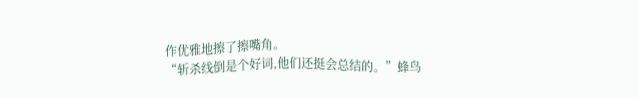作优雅地擦了擦嘴角。
“斩杀线倒是个好词,他们还挺会总结的。”蜂鸟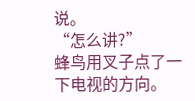说。
“怎么讲?”
蜂鸟用叉子点了一下电视的方向。